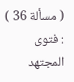( مسألة 36 ) : فتوى المجتهد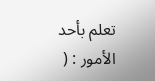تعلم بأحد الأمور : (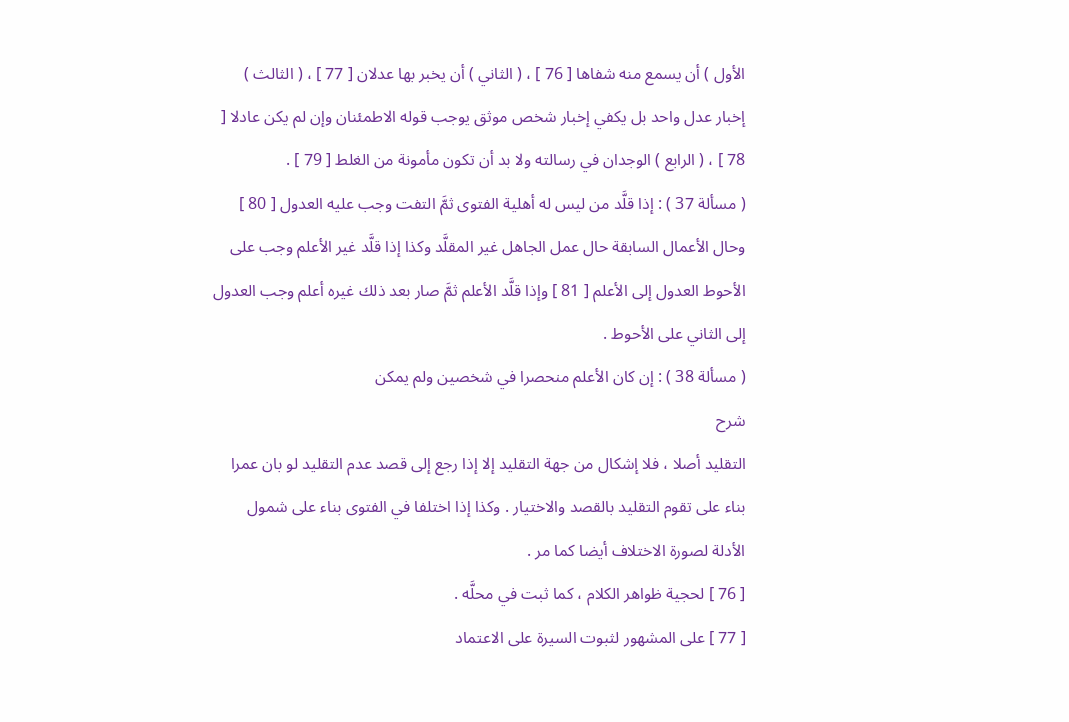الأول ) أن يسمع منه شفاها [ 76 ] ، ( الثاني ) أن يخبر بها عدلان [ 77 ] ، ( الثالث ) إخبار عدل واحد بل يكفي إخبار شخص موثق يوجب قوله الاطمئنان وإن لم يكن عادلا [ 78 ] ، ( الرابع ) الوجدان في رسالته ولا بد أن تكون مأمونة من الغلط [ 79 ] .
( مسألة 37 ) : إذا قلَّد من ليس له أهلية الفتوى ثمَّ التفت وجب عليه العدول [ 80 ] وحال الأعمال السابقة حال عمل الجاهل غير المقلَّد وكذا إذا قلَّد غير الأعلم وجب على الأحوط العدول إلى الأعلم [ 81 ] وإذا قلَّد الأعلم ثمَّ صار بعد ذلك غيره أعلم وجب العدول إلى الثاني على الأحوط .
( مسألة 38 ) : إن كان الأعلم منحصرا في شخصين ولم يمكن
شرح
التقليد أصلا ، فلا إشكال من جهة التقليد إلا إذا رجع إلى قصد عدم التقليد لو بان عمرا بناء على تقوم التقليد بالقصد والاختيار . وكذا إذا اختلفا في الفتوى بناء على شمول الأدلة لصورة الاختلاف أيضا كما مر .
[ 76 ] لحجية ظواهر الكلام ، كما ثبت في محلَّه .
[ 77 ] على المشهور لثبوت السيرة على الاعتماد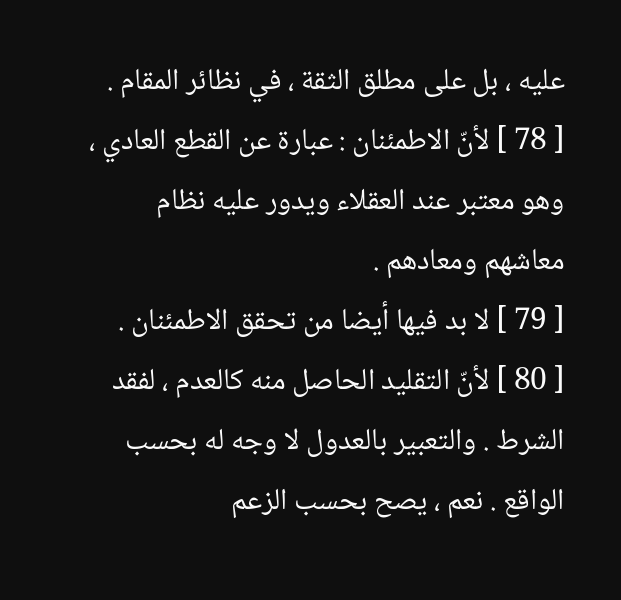عليه ، بل على مطلق الثقة ، في نظائر المقام .
[ 78 ] لأنّ الاطمئنان : عبارة عن القطع العادي ، وهو معتبر عند العقلاء ويدور عليه نظام معاشهم ومعادهم .
[ 79 ] لا بد فيها أيضا من تحقق الاطمئنان .
[ 80 ] لأنّ التقليد الحاصل منه كالعدم ، لفقد الشرط . والتعبير بالعدول لا وجه له بحسب الواقع . نعم ، يصح بحسب الزعم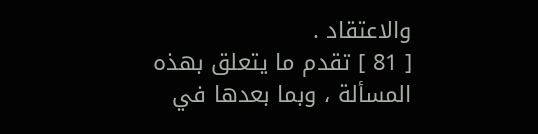والاعتقاد .
[ 81 ] تقدم ما يتعلق بهذه المسألة ، وبما بعدها في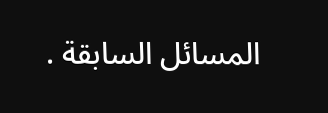المسائل السابقة .